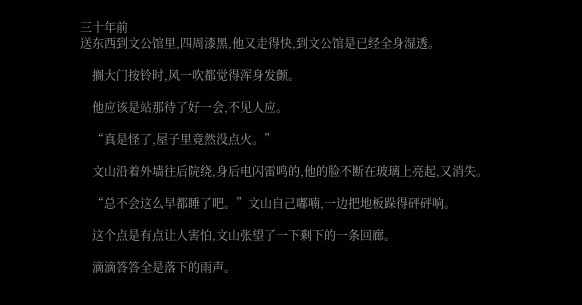三十年前
送东西到文公馆里,四周漆黑,他又走得快,到文公馆是已经全身湿透。

    搁大门按铃时,风一吹都觉得浑身发颤。

    他应该是站那待了好一会,不见人应。

    “真是怪了,屋子里竟然没点火。”

    文山沿着外墙往后院绕,身后电闪雷鸣的,他的脸不断在玻璃上亮起,又消失。

    “总不会这么早都睡了吧。”文山自己嘟喃,一边把地板跺得砰砰响。

    这个点是有点让人害怕,文山张望了一下剩下的一条回廊。

    滴滴答答全是落下的雨声。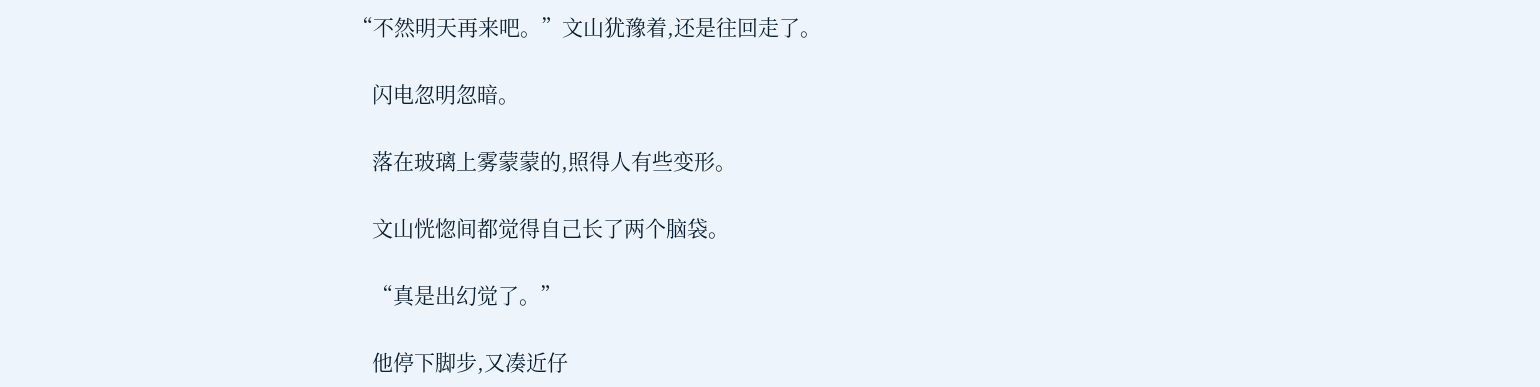“不然明天再来吧。”文山犹豫着,还是往回走了。

    闪电忽明忽暗。

    落在玻璃上雾蒙蒙的,照得人有些变形。

    文山恍惚间都觉得自己长了两个脑袋。

    “真是出幻觉了。”

    他停下脚步,又凑近仔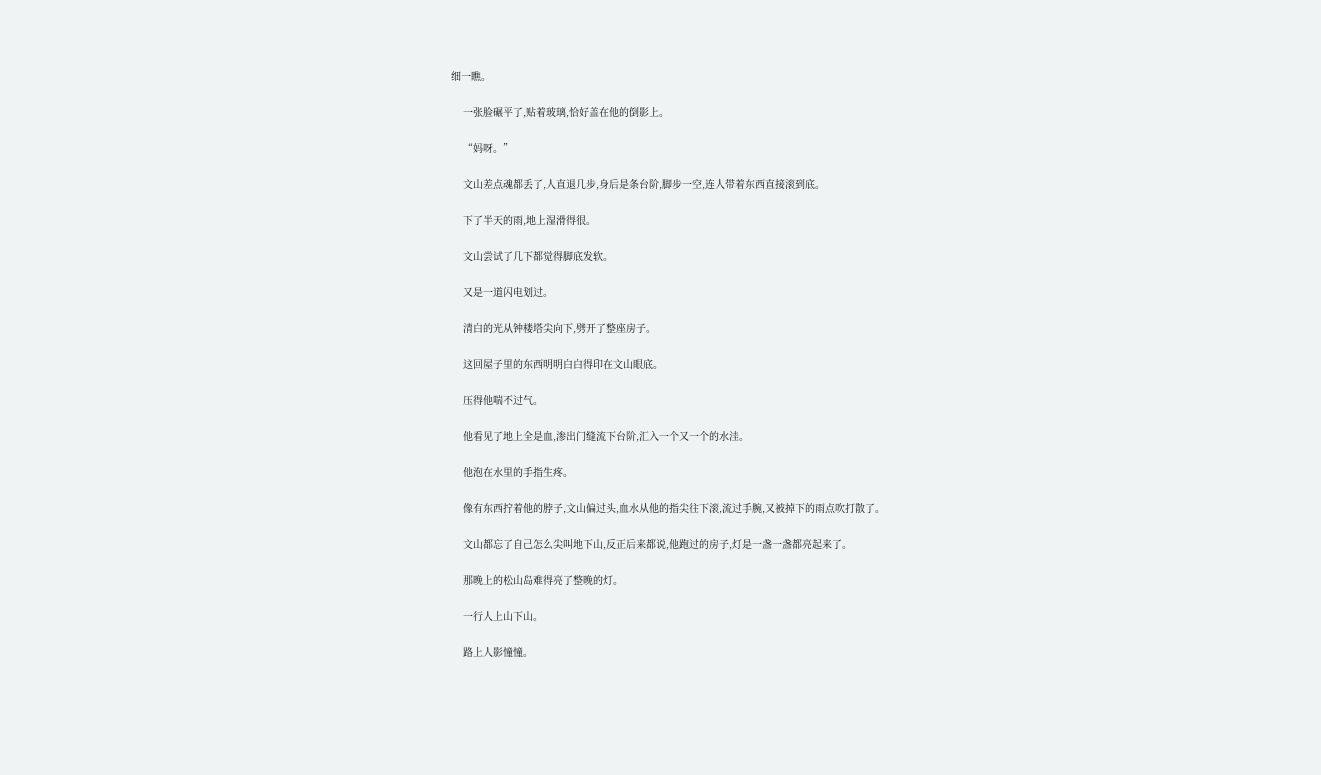细一瞧。

    一张脸碾平了,贴着玻璃,恰好盖在他的倒影上。

    “妈呀。”

    文山差点魂都丢了,人直退几步,身后是条台阶,脚步一空,连人带着东西直接滚到底。

    下了半天的雨,地上湿滑得很。

    文山尝试了几下都觉得脚底发软。

    又是一道闪电划过。

    清白的光从钟楼塔尖向下,劈开了整座房子。

    这回屋子里的东西明明白白得印在文山眼底。

    压得他喘不过气。

    他看见了地上全是血,渗出门缝流下台阶,汇入一个又一个的水洼。

    他泡在水里的手指生疼。

    像有东西拧着他的脖子,文山偏过头,血水从他的指尖往下滚,流过手腕,又被掉下的雨点吹打散了。

    文山都忘了自己怎么尖叫地下山,反正后来都说,他跑过的房子,灯是一盏一盏都亮起来了。

    那晚上的松山岛难得亮了整晚的灯。

    一行人上山下山。

    路上人影憧憧。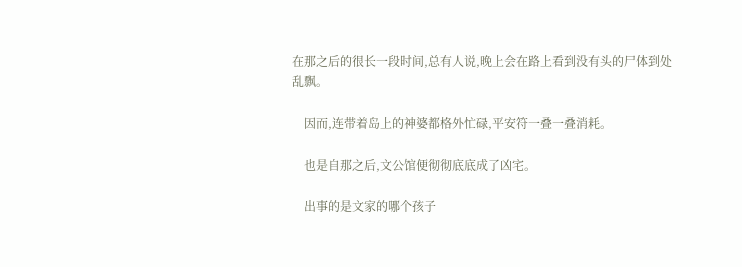在那之后的很长一段时间,总有人说,晚上会在路上看到没有头的尸体到处乱飘。

    因而,连带着岛上的神婆都格外忙碌,平安符一叠一叠消耗。

    也是自那之后,文公馆便彻彻底底成了凶宅。

    出事的是文家的哪个孩子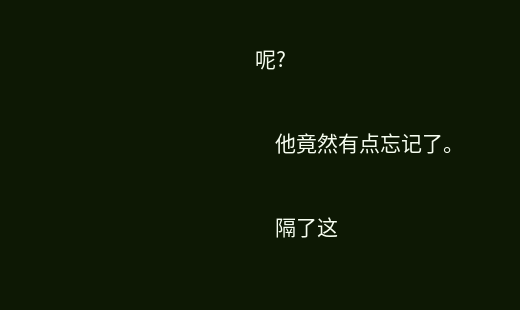呢?

    他竟然有点忘记了。

    隔了这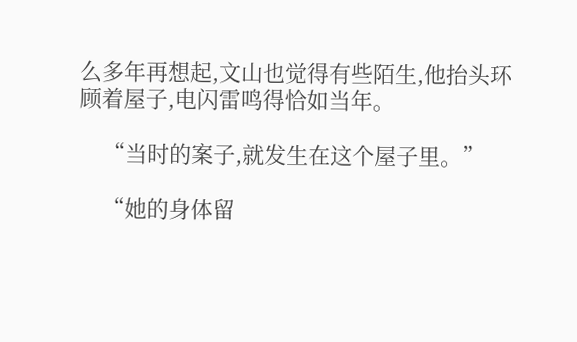么多年再想起,文山也觉得有些陌生,他抬头环顾着屋子,电闪雷鸣得恰如当年。

    “当时的案子,就发生在这个屋子里。”

    “她的身体留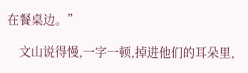在餐桌边。”

    文山说得慢,一字一顿,掉进他们的耳朵里,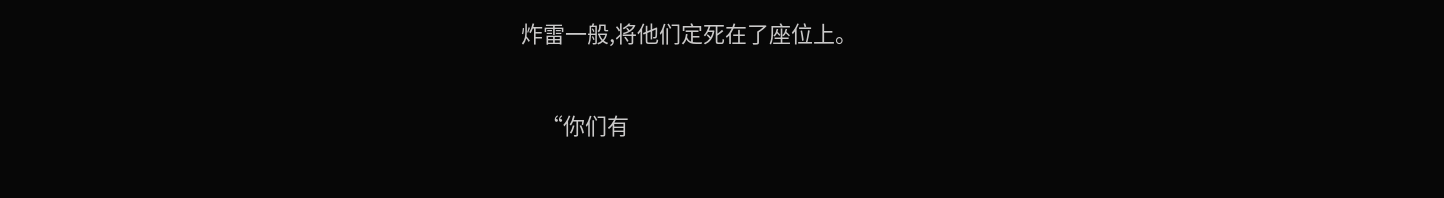炸雷一般,将他们定死在了座位上。

    “你们有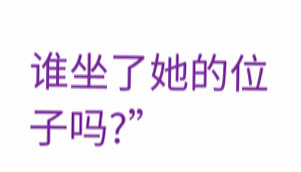谁坐了她的位子吗?”